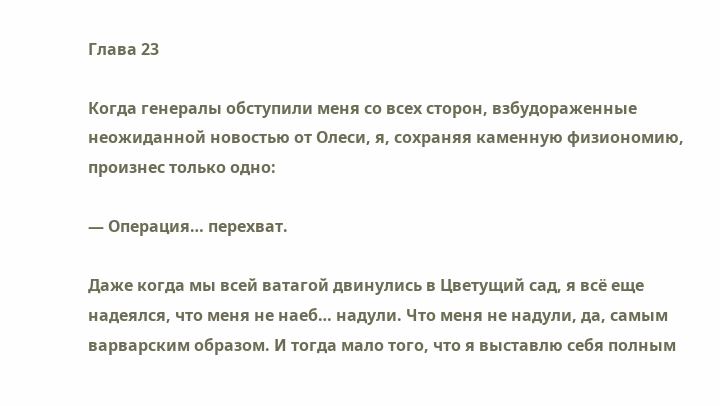Глава 23

Когда генералы обступили меня со всех сторон, взбудораженные неожиданной новостью от Олеси, я, сохраняя каменную физиономию, произнес только одно:

— Операция… перехват.

Даже когда мы всей ватагой двинулись в Цветущий сад, я всё еще надеялся, что меня не наеб… надули. Что меня не надули, да, самым варварским образом. И тогда мало того, что я выставлю себя полным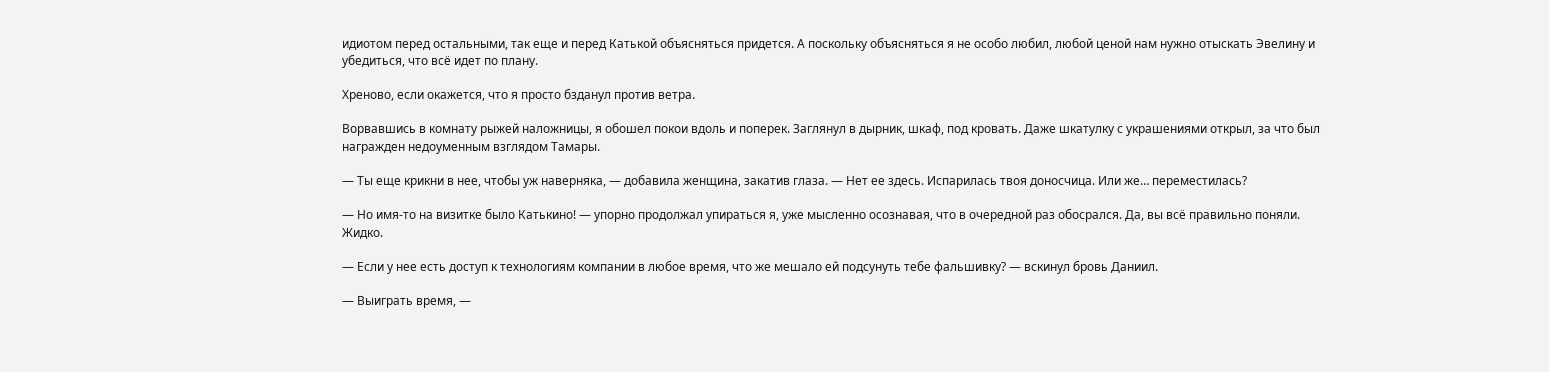идиотом перед остальными, так еще и перед Катькой объясняться придется. А поскольку объясняться я не особо любил, любой ценой нам нужно отыскать Эвелину и убедиться, что всё идет по плану.

Хреново, если окажется, что я просто бзданул против ветра.

Ворвавшись в комнату рыжей наложницы, я обошел покои вдоль и поперек. Заглянул в дырник, шкаф, под кровать. Даже шкатулку с украшениями открыл, за что был награжден недоуменным взглядом Тамары.

— Ты еще крикни в нее, чтобы уж наверняка, — добавила женщина, закатив глаза. — Нет ее здесь. Испарилась твоя доносчица. Или же… переместилась?

— Но имя-то на визитке было Катькино! — упорно продолжал упираться я, уже мысленно осознавая, что в очередной раз обосрался. Да, вы всё правильно поняли. Жидко.

— Если у нее есть доступ к технологиям компании в любое время, что же мешало ей подсунуть тебе фальшивку? — вскинул бровь Даниил.

— Выиграть время, —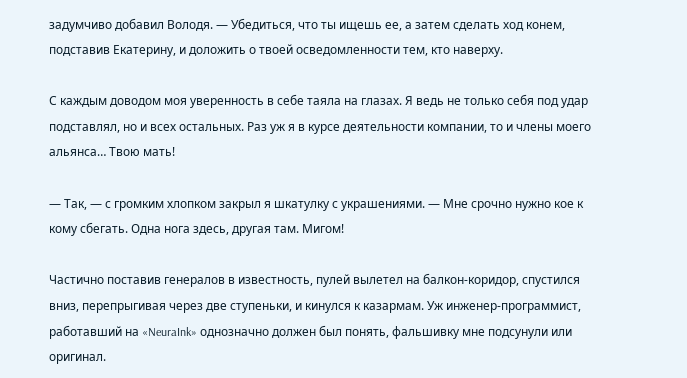задумчиво добавил Володя. — Убедиться, что ты ищешь ее, а затем сделать ход конем, подставив Екатерину, и доложить о твоей осведомленности тем, кто наверху.

С каждым доводом моя уверенность в себе таяла на глазах. Я ведь не только себя под удар подставлял, но и всех остальных. Раз уж я в курсе деятельности компании, то и члены моего альянса… Твою мать!

— Так, — с громким хлопком закрыл я шкатулку с украшениями. — Мне срочно нужно кое к кому сбегать. Одна нога здесь, другая там. Мигом!

Частично поставив генералов в известность, пулей вылетел на балкон-коридор, спустился вниз, перепрыгивая через две ступеньки, и кинулся к казармам. Уж инженер-программист, работавший на «NeuraInk» однозначно должен был понять, фальшивку мне подсунули или оригинал.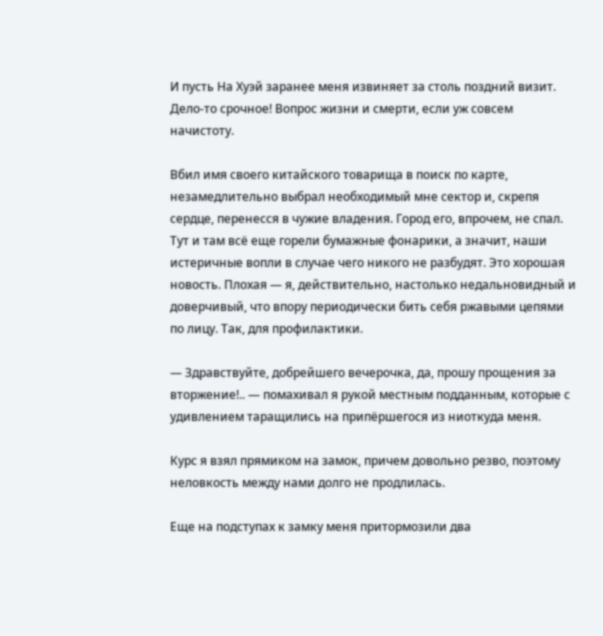И пусть На Хуэй заранее меня извиняет за столь поздний визит. Дело-то срочное! Вопрос жизни и смерти, если уж совсем начистоту.

Вбил имя своего китайского товарища в поиск по карте, незамедлительно выбрал необходимый мне сектор и, скрепя сердце, перенесся в чужие владения. Город его, впрочем, не спал. Тут и там всё еще горели бумажные фонарики, а значит, наши истеричные вопли в случае чего никого не разбудят. Это хорошая новость. Плохая — я, действительно, настолько недальновидный и доверчивый, что впору периодически бить себя ржавыми цепями по лицу. Так, для профилактики.

— Здравствуйте, добрейшего вечерочка, да, прошу прощения за вторжение!.. — помахивал я рукой местным подданным, которые с удивлением таращились на припёршегося из ниоткуда меня.

Курс я взял прямиком на замок, причем довольно резво, поэтому неловкость между нами долго не продлилась.

Еще на подступах к замку меня притормозили два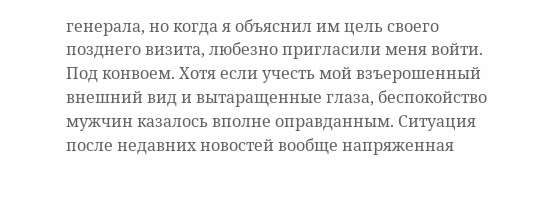генерала, но когда я объяснил им цель своего позднего визита, любезно пригласили меня войти. Под конвоем. Хотя если учесть мой взъерошенный внешний вид и вытаращенные глаза, беспокойство мужчин казалось вполне оправданным. Ситуация после недавних новостей вообще напряженная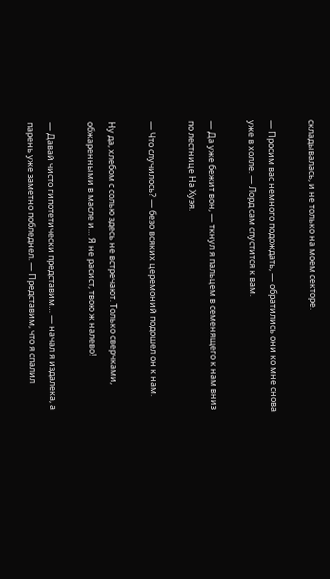складывалась, и не только на моем секторе.

— Просим вас немного подождать, — обратились они ко мне снова уже в холле. — Лорд сам спустится к вам.

— Да уже бежит вон, — ткнул я пальцем в семенящего к нам вниз по лестнице На Хуэя.

— Что случилось? — безо всяких церемоний подошел он к нам.

Ну да, хлебом с солью здесь не встречают. Только сверчками, обжаренными в масле и… Я не расист, твою ж налево!

— Давай чисто гипотетически представим… — начал я издалека, а парень уже заметно побледнел. — Представим, что я спалил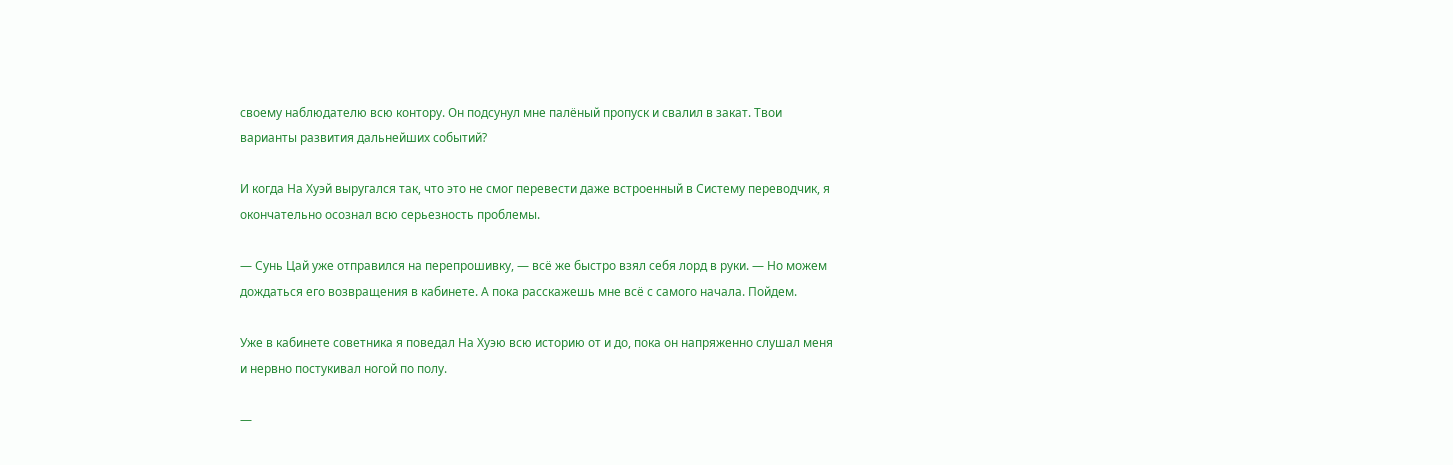своему наблюдателю всю контору. Он подсунул мне палёный пропуск и свалил в закат. Твои варианты развития дальнейших событий?

И когда На Хуэй выругался так, что это не смог перевести даже встроенный в Систему переводчик, я окончательно осознал всю серьезность проблемы.

— Сунь Цай уже отправился на перепрошивку, — всё же быстро взял себя лорд в руки. — Но можем дождаться его возвращения в кабинете. А пока расскажешь мне всё с самого начала. Пойдем.

Уже в кабинете советника я поведал На Хуэю всю историю от и до, пока он напряженно слушал меня и нервно постукивал ногой по полу.

—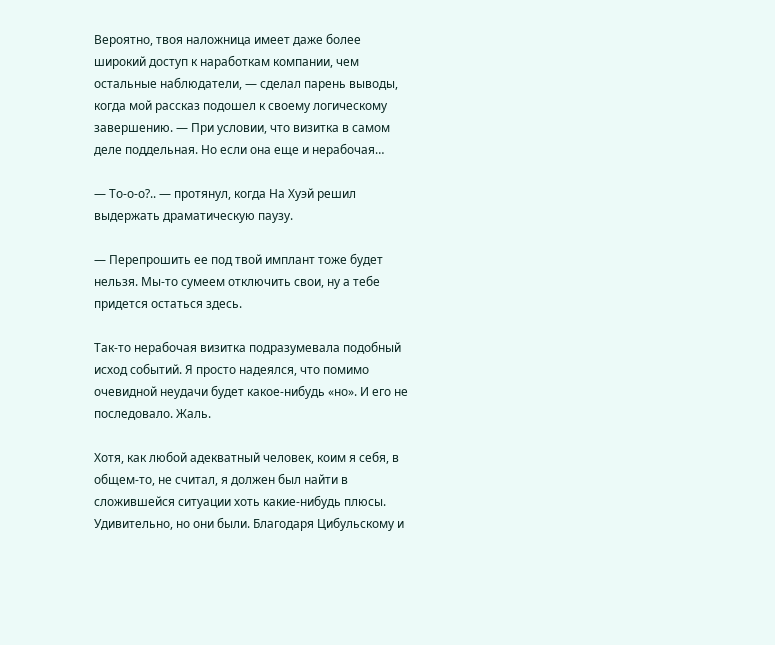Вероятно, твоя наложница имеет даже более широкий доступ к наработкам компании, чем остальные наблюдатели, — сделал парень выводы, когда мой рассказ подошел к своему логическому завершению. — При условии, что визитка в самом деле поддельная. Но если она еще и нерабочая…

— То-о-о?.. — протянул, когда На Хуэй решил выдержать драматическую паузу.

— Перепрошить ее под твой имплант тоже будет нельзя. Мы-то сумеем отключить свои, ну а тебе придется остаться здесь.

Так-то нерабочая визитка подразумевала подобный исход событий. Я просто надеялся, что помимо очевидной неудачи будет какое-нибудь «но». И его не последовало. Жаль.

Хотя, как любой адекватный человек, коим я себя, в общем-то, не считал, я должен был найти в сложившейся ситуации хоть какие-нибудь плюсы. Удивительно, но они были. Благодаря Цибульскому и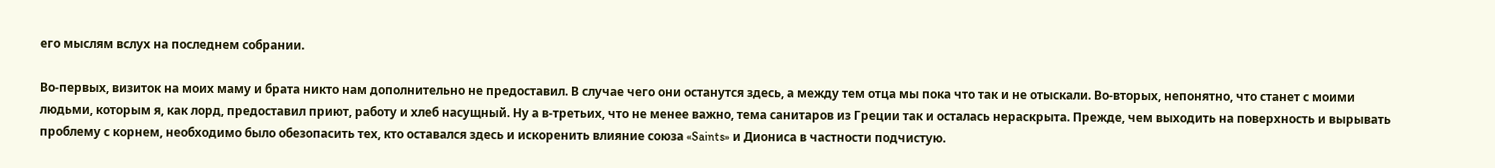его мыслям вслух на последнем собрании.

Во-первых, визиток на моих маму и брата никто нам дополнительно не предоставил. В случае чего они останутся здесь, а между тем отца мы пока что так и не отыскали. Во-вторых, непонятно, что станет с моими людьми, которым я, как лорд, предоставил приют, работу и хлеб насущный. Ну а в-третьих, что не менее важно, тема санитаров из Греции так и осталась нераскрыта. Прежде, чем выходить на поверхность и вырывать проблему с корнем, необходимо было обезопасить тех, кто оставался здесь и искоренить влияние союза «Saints» и Диониса в частности подчистую.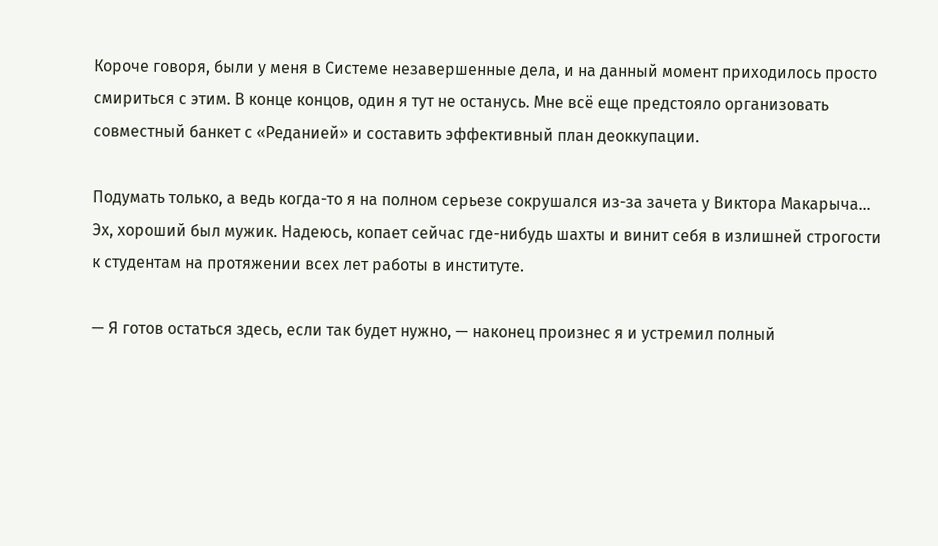Короче говоря, были у меня в Системе незавершенные дела, и на данный момент приходилось просто смириться с этим. В конце концов, один я тут не останусь. Мне всё еще предстояло организовать совместный банкет с «Реданией» и составить эффективный план деоккупации.

Подумать только, а ведь когда-то я на полном серьезе сокрушался из-за зачета у Виктора Макарыча… Эх, хороший был мужик. Надеюсь, копает сейчас где-нибудь шахты и винит себя в излишней строгости к студентам на протяжении всех лет работы в институте.

— Я готов остаться здесь, если так будет нужно, — наконец произнес я и устремил полный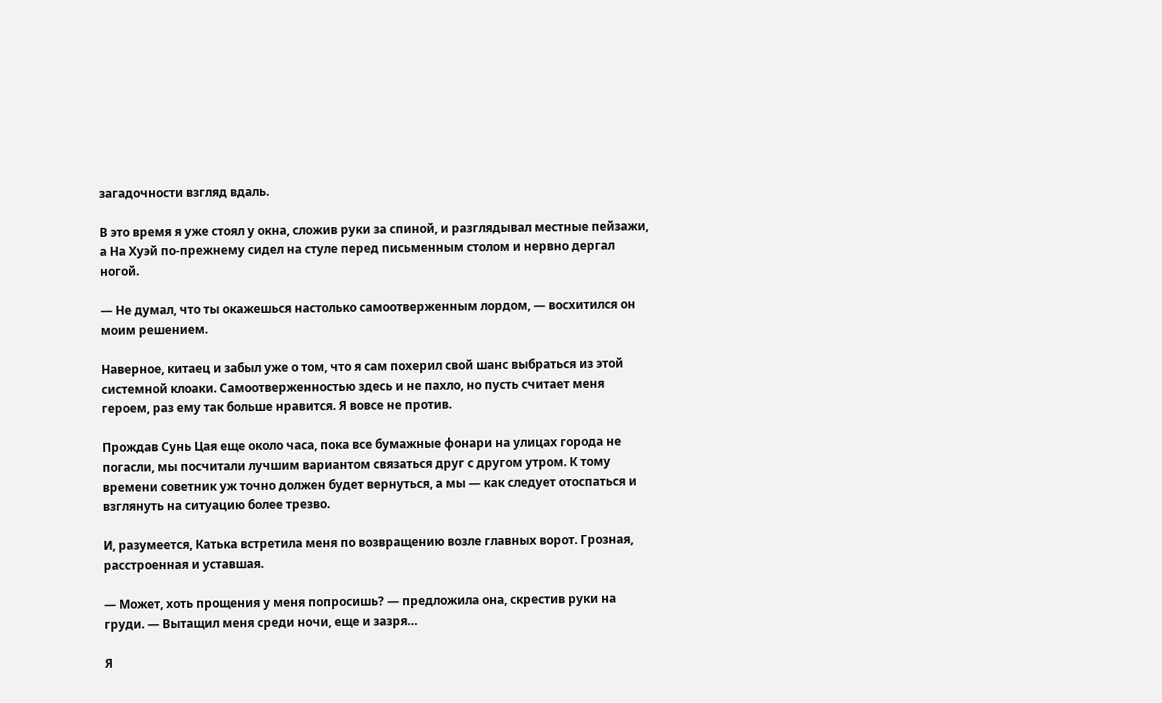загадочности взгляд вдаль.

В это время я уже стоял у окна, сложив руки за спиной, и разглядывал местные пейзажи, а На Хуэй по-прежнему сидел на стуле перед письменным столом и нервно дергал ногой.

— Не думал, что ты окажешься настолько самоотверженным лордом, — восхитился он моим решением.

Наверное, китаец и забыл уже о том, что я сам похерил свой шанс выбраться из этой системной клоаки. Самоотверженностью здесь и не пахло, но пусть считает меня героем, раз ему так больше нравится. Я вовсе не против.

Прождав Сунь Цая еще около часа, пока все бумажные фонари на улицах города не погасли, мы посчитали лучшим вариантом связаться друг с другом утром. К тому времени советник уж точно должен будет вернуться, а мы — как следует отоспаться и взглянуть на ситуацию более трезво.

И, разумеется, Катька встретила меня по возвращению возле главных ворот. Грозная, расстроенная и уставшая.

— Может, хоть прощения у меня попросишь? — предложила она, скрестив руки на груди. — Вытащил меня среди ночи, еще и зазря…

Я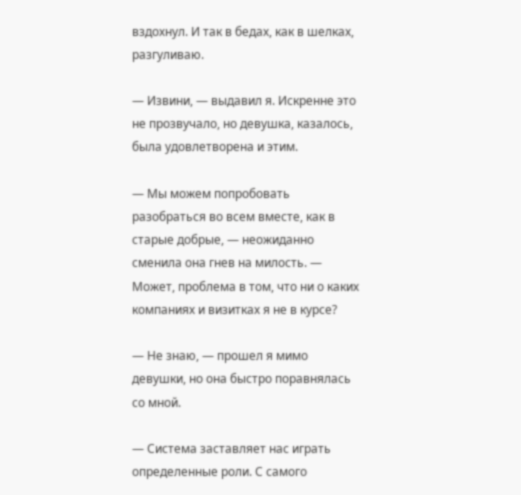вздохнул. И так в бедах, как в шелках, разгуливаю.

— Извини, — выдавил я. Искренне это не прозвучало, но девушка, казалось, была удовлетворена и этим.

— Мы можем попробовать разобраться во всем вместе, как в старые добрые, — неожиданно сменила она гнев на милость. — Может, проблема в том, что ни о каких компаниях и визитках я не в курсе?

— Не знаю, — прошел я мимо девушки, но она быстро поравнялась со мной.

— Система заставляет нас играть определенные роли. С самого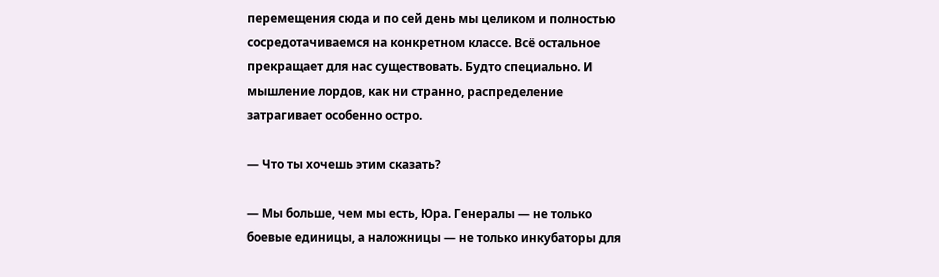перемещения сюда и по сей день мы целиком и полностью сосредотачиваемся на конкретном классе. Всё остальное прекращает для нас существовать. Будто специально. И мышление лордов, как ни странно, распределение затрагивает особенно остро.

— Что ты хочешь этим сказать?

— Мы больше, чем мы есть, Юра. Генералы — не только боевые единицы, а наложницы — не только инкубаторы для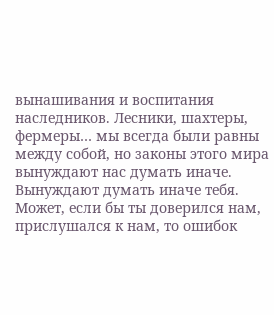вынашивания и воспитания наследников. Лесники, шахтеры, фермеры… мы всегда были равны между собой, но законы этого мира вынуждают нас думать иначе. Вынуждают думать иначе тебя. Может, если бы ты доверился нам, прислушался к нам, то ошибок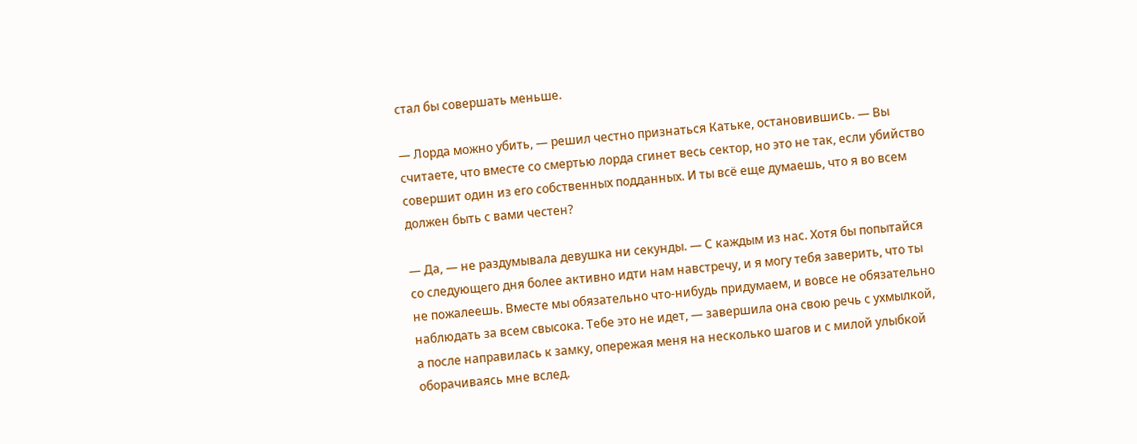стал бы совершать меньше.

— Лорда можно убить, — решил честно признаться Катьке, остановившись. — Вы считаете, что вместе со смертью лорда сгинет весь сектор, но это не так, если убийство совершит один из его собственных подданных. И ты всё еще думаешь, что я во всем должен быть с вами честен?

— Да, — не раздумывала девушка ни секунды. — С каждым из нас. Хотя бы попытайся со следующего дня более активно идти нам навстречу, и я могу тебя заверить, что ты не пожалеешь. Вместе мы обязательно что-нибудь придумаем, и вовсе не обязательно наблюдать за всем свысока. Тебе это не идет, — завершила она свою речь с ухмылкой, а после направилась к замку, опережая меня на несколько шагов и с милой улыбкой оборачиваясь мне вслед.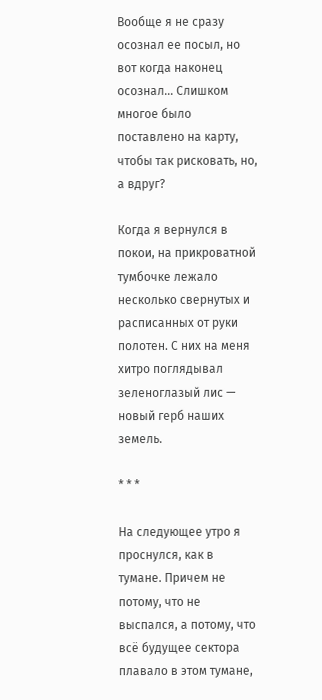Вообще я не сразу осознал ее посыл, но вот когда наконец осознал… Слишком многое было поставлено на карту, чтобы так рисковать, но, а вдруг?

Когда я вернулся в покои, на прикроватной тумбочке лежало несколько свернутых и расписанных от руки полотен. С них на меня хитро поглядывал зеленоглазый лис — новый герб наших земель.

* * *

На следующее утро я проснулся, как в тумане. Причем не потому, что не выспался, а потому, что всё будущее сектора плавало в этом тумане,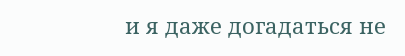и я даже догадаться не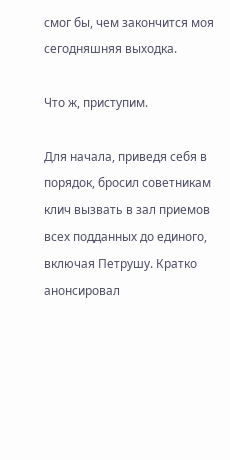смог бы, чем закончится моя сегодняшняя выходка.

Что ж, приступим.

Для начала, приведя себя в порядок, бросил советникам клич вызвать в зал приемов всех подданных до единого, включая Петрушу. Кратко анонсировал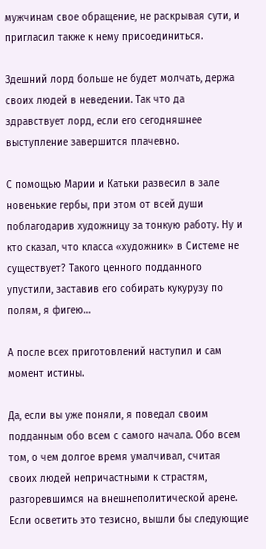мужчинам свое обращение, не раскрывая сути, и пригласил также к нему присоединиться.

Здешний лорд больше не будет молчать, держа своих людей в неведении. Так что да здравствует лорд, если его сегодняшнее выступление завершится плачевно.

С помощью Марии и Катьки развесил в зале новенькие гербы, при этом от всей души поблагодарив художницу за тонкую работу. Ну и кто сказал, что класса «художник» в Системе не существует? Такого ценного подданного упустили, заставив его собирать кукурузу по полям, я фигею…

А после всех приготовлений наступил и сам момент истины.

Да, если вы уже поняли, я поведал своим подданным обо всем с самого начала. Обо всем том, о чем долгое время умалчивал, считая своих людей непричастными к страстям, разгоревшимся на внешнеполитической арене. Если осветить это тезисно, вышли бы следующие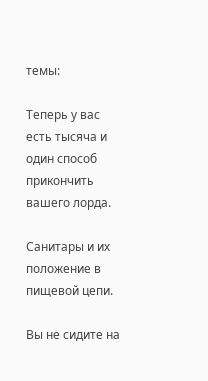темы:

Теперь у вас есть тысяча и один способ прикончить вашего лорда.

Санитары и их положение в пищевой цепи.

Вы не сидите на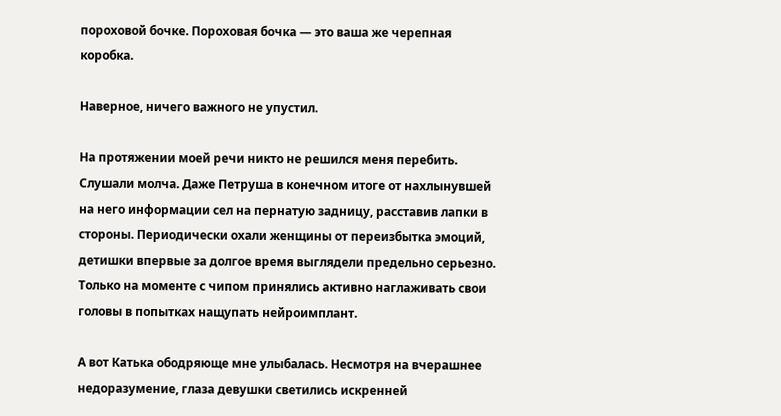пороховой бочке. Пороховая бочка — это ваша же черепная коробка.

Наверное, ничего важного не упустил.

На протяжении моей речи никто не решился меня перебить. Слушали молча. Даже Петруша в конечном итоге от нахлынувшей на него информации сел на пернатую задницу, расставив лапки в стороны. Периодически охали женщины от переизбытка эмоций, детишки впервые за долгое время выглядели предельно серьезно. Только на моменте с чипом принялись активно наглаживать свои головы в попытках нащупать нейроимплант.

А вот Катька ободряюще мне улыбалась. Несмотря на вчерашнее недоразумение, глаза девушки светились искренней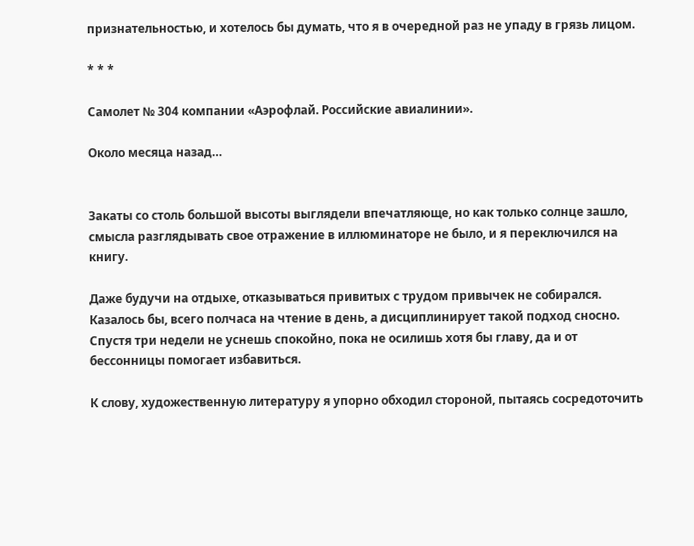признательностью, и хотелось бы думать, что я в очередной раз не упаду в грязь лицом.

* * *

Самолет № 304 компании «Аэрофлай. Российские авиалинии».

Около месяца назад…


Закаты со столь большой высоты выглядели впечатляюще, но как только солнце зашло, смысла разглядывать свое отражение в иллюминаторе не было, и я переключился на книгу.

Даже будучи на отдыхе, отказываться привитых с трудом привычек не собирался. Казалось бы, всего полчаса на чтение в день, а дисциплинирует такой подход сносно. Спустя три недели не уснешь спокойно, пока не осилишь хотя бы главу, да и от бессонницы помогает избавиться.

К слову, художественную литературу я упорно обходил стороной, пытаясь сосредоточить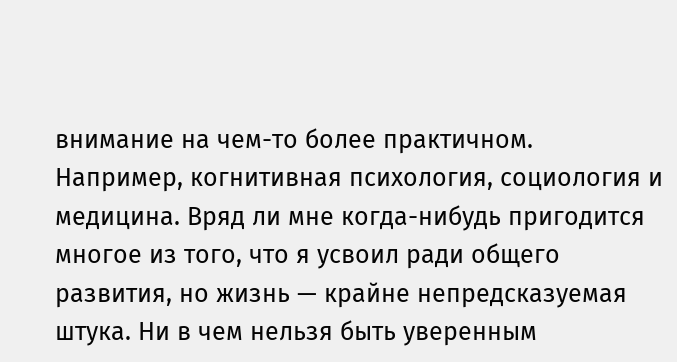внимание на чем-то более практичном. Например, когнитивная психология, социология и медицина. Вряд ли мне когда-нибудь пригодится многое из того, что я усвоил ради общего развития, но жизнь — крайне непредсказуемая штука. Ни в чем нельзя быть уверенным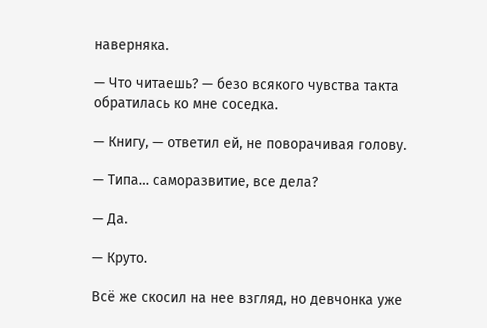наверняка.

— Что читаешь? — безо всякого чувства такта обратилась ко мне соседка.

— Книгу, — ответил ей, не поворачивая голову.

— Типа… саморазвитие, все дела?

— Да.

— Круто.

Всё же скосил на нее взгляд, но девчонка уже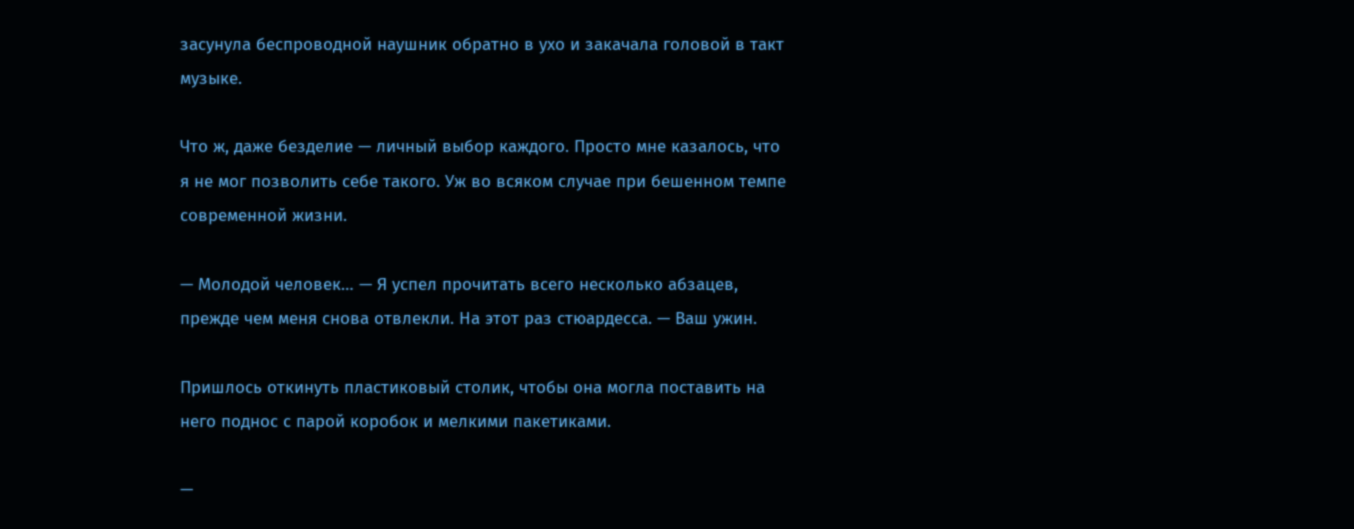засунула беспроводной наушник обратно в ухо и закачала головой в такт музыке.

Что ж, даже безделие — личный выбор каждого. Просто мне казалось, что я не мог позволить себе такого. Уж во всяком случае при бешенном темпе современной жизни.

— Молодой человек… — Я успел прочитать всего несколько абзацев, прежде чем меня снова отвлекли. На этот раз стюардесса. — Ваш ужин.

Пришлось откинуть пластиковый столик, чтобы она могла поставить на него поднос с парой коробок и мелкими пакетиками.

—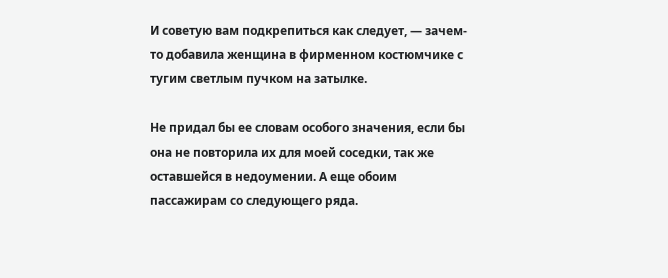И советую вам подкрепиться как следует, — зачем-то добавила женщина в фирменном костюмчике с тугим светлым пучком на затылке.

Не придал бы ее словам особого значения, если бы она не повторила их для моей соседки, так же оставшейся в недоумении. А еще обоим пассажирам со следующего ряда.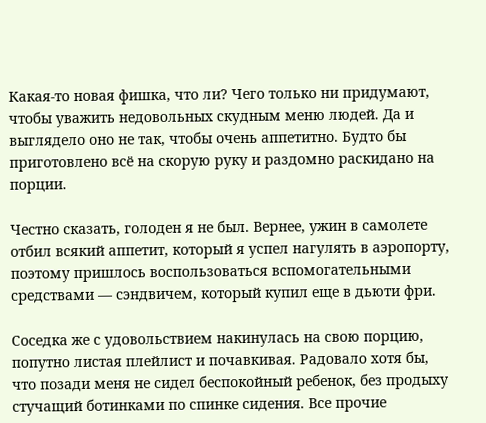Какая-то новая фишка, что ли? Чего только ни придумают, чтобы уважить недовольных скудным меню людей. Да и выглядело оно не так, чтобы очень аппетитно. Будто бы приготовлено всё на скорую руку и раздомно раскидано на порции.

Честно сказать, голоден я не был. Вернее, ужин в самолете отбил всякий аппетит, который я успел нагулять в аэропорту, поэтому пришлось воспользоваться вспомогательными средствами — сэндвичем, который купил еще в дьюти фри.

Соседка же с удовольствием накинулась на свою порцию, попутно листая плейлист и почавкивая. Радовало хотя бы, что позади меня не сидел беспокойный ребенок, без продыху стучащий ботинками по спинке сидения. Все прочие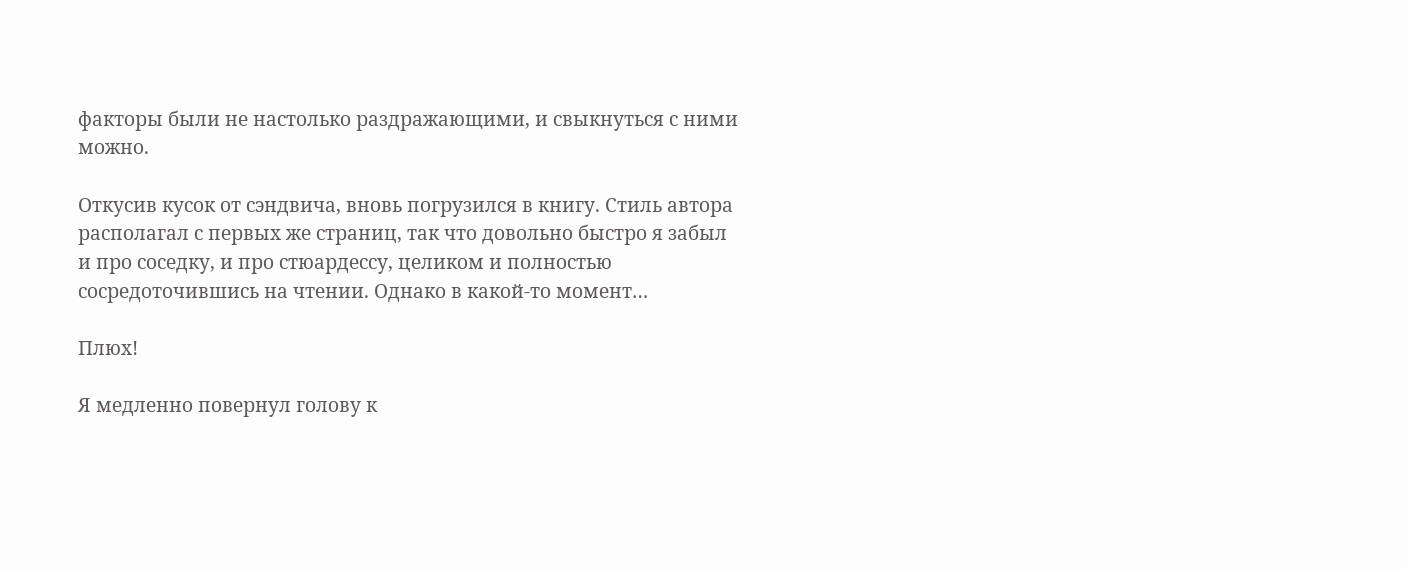факторы были не настолько раздражающими, и свыкнуться с ними можно.

Откусив кусок от сэндвича, вновь погрузился в книгу. Стиль автора располагал с первых же страниц, так что довольно быстро я забыл и про соседку, и про стюардессу, целиком и полностью сосредоточившись на чтении. Однако в какой-то момент…

Плюх!

Я медленно повернул голову к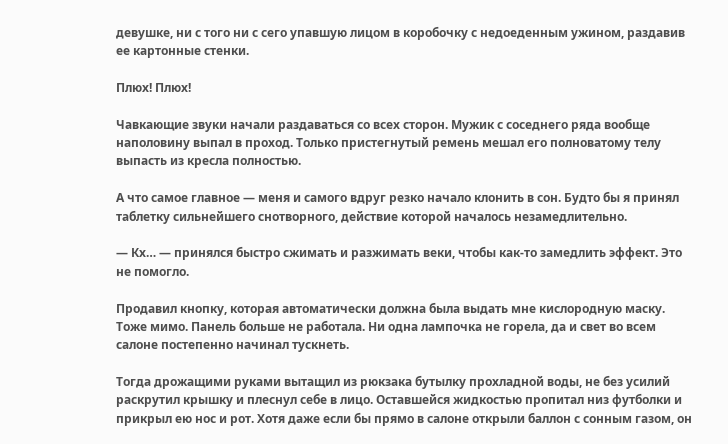девушке, ни с того ни с сего упавшую лицом в коробочку с недоеденным ужином, раздавив ее картонные стенки.

Плюх! Плюх!

Чавкающие звуки начали раздаваться со всех сторон. Мужик с соседнего ряда вообще наполовину выпал в проход. Только пристегнутый ремень мешал его полноватому телу выпасть из кресла полностью.

А что самое главное — меня и самого вдруг резко начало клонить в сон. Будто бы я принял таблетку сильнейшего снотворного, действие которой началось незамедлительно.

— Кх… — принялся быстро сжимать и разжимать веки, чтобы как-то замедлить эффект. Это не помогло.

Продавил кнопку, которая автоматически должна была выдать мне кислородную маску. Тоже мимо. Панель больше не работала. Ни одна лампочка не горела, да и свет во всем салоне постепенно начинал тускнеть.

Тогда дрожащими руками вытащил из рюкзака бутылку прохладной воды, не без усилий раскрутил крышку и плеснул себе в лицо. Оставшейся жидкостью пропитал низ футболки и прикрыл ею нос и рот. Хотя даже если бы прямо в салоне открыли баллон с сонным газом, он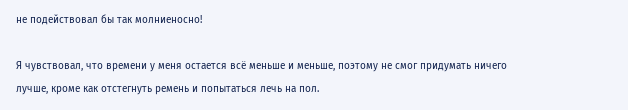не подействовал бы так молниеносно!

Я чувствовал, что времени у меня остается всё меньше и меньше, поэтому не смог придумать ничего лучше, кроме как отстегнуть ремень и попытаться лечь на пол.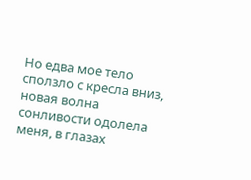Но едва мое тело сползло с кресла вниз, новая волна сонливости одолела меня, в глазах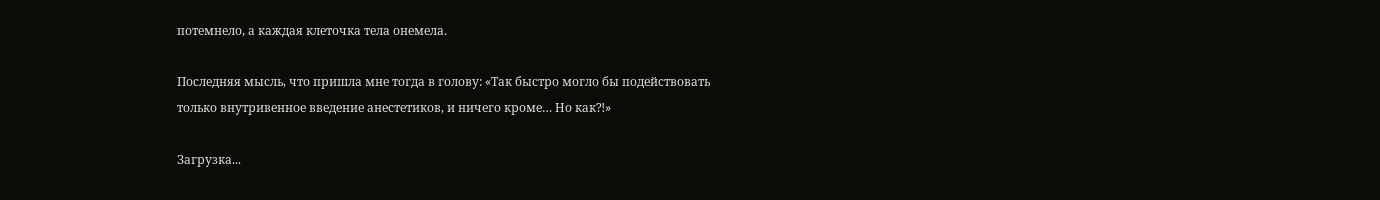потемнело, а каждая клеточка тела онемела.

Последняя мысль, что пришла мне тогда в голову: «Так быстро могло бы подействовать только внутривенное введение анестетиков, и ничего кроме… Но как⁈»

Загрузка...